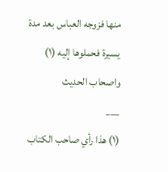منها فزوجه العباس بعد مدة يسيرة فحملوها إليه (١) واصحاب الحديث
___
(١) هذا رأي صاحب الكتاب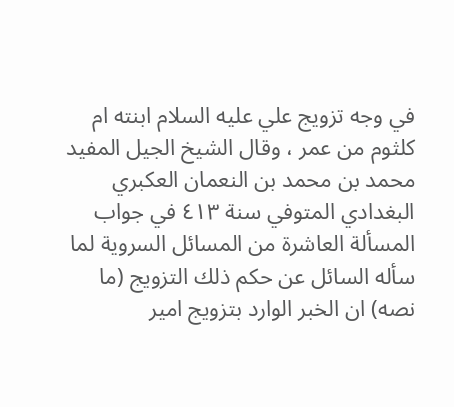في وجه تزويج علي عليه السلام ابنته ام كلثوم من عمر ، وقال الشيخ الجيل المفيد محمد بن محمد بن النعمان العكبري البغدادي المتوفي سنة ٤١٣ في جواب المسألة العاشرة من المسائل السروية لما سأله السائل عن حكم ذلك التزويج (ما نصه) ان الخبر الوارد بتزويج امير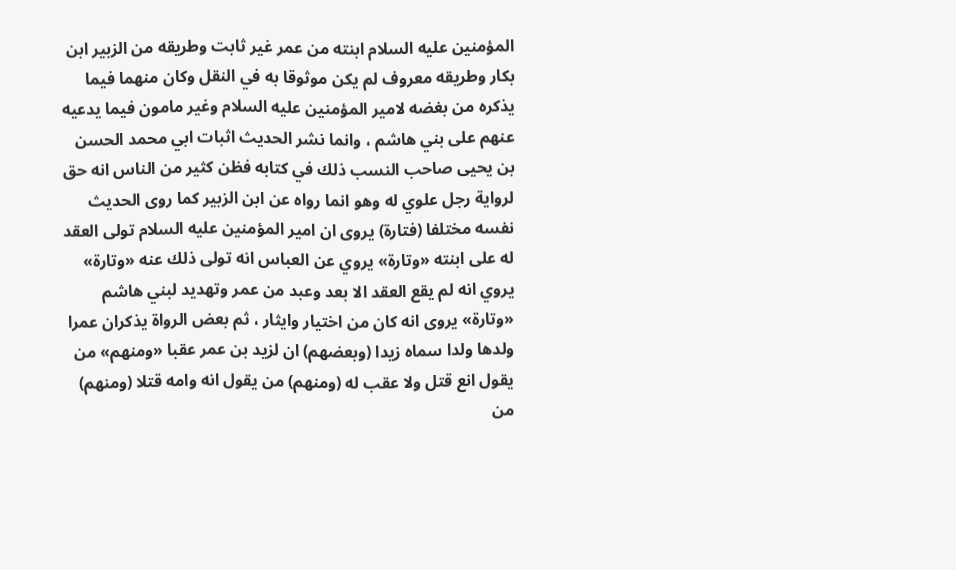المؤمنين عليه السلام ابنته من عمر غير ثابت وطريقه من الزبير ابن بكار وطريقه معروف لم يكن موثوقا به في النقل وكان منهما فيما يذكره من بغضه لامير المؤمنين عليه السلام وغير مامون فيما يدعيه عنهم على بني هاشم ، وانما نشر الحديث اثبات ابي محمد الحسن بن يحيى صاحب النسب ذلك في كتابه فظن كثير من الناس انه حق لرواية رجل علوي له وهو انما رواه عن ابن الزبير كما روى الحديث نفسه مختلفا (فتارة) يروى ان امير المؤمنين عليه السلام تولى العقد له على ابنته «وتارة» يروي عن العباس انه تولى ذلك عنه «وتارة» يروي انه لم يقع العقد الا بعد وعبد من عمر وتهديد لبني هاشم «وتارة» يروى انه كان من اختيار وايثار ، ثم بعض الرواة يذكران عمرا ولدها ولدا سماه زيدا (وبعضهم) ان لزيد بن عمر عقبا «ومنهم» من يقول انع قتل ولا عقب له (ومنهم) من يقول انه وامه قتلا (ومنهم) من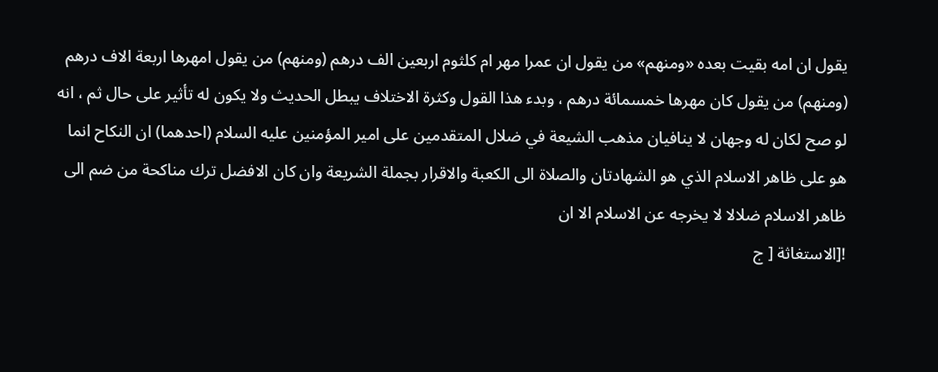يقول ان امه بقيت بعده «ومنهم» من يقول ان عمرا مهر ام كلثوم اربعين الف درهم (ومنهم) من يقول امهرها اربعة الاف درهم (ومنهم) من يقول كان مهرها خمسمائة درهم ، وبدء هذا القول وكثرة الاختلاف يبطل الحديث ولا يكون له تأثير على حال ثم ، انه لو صح لكان له وجهان لا ينافيان مذهب الشيعة في ضلال المتقدمين على امير المؤمنين عليه السلام (احدهما) ان النكاح انما هو على ظاهر الاسلام الذي هو الشهادتان والصلاة الى الكعبة والاقرار بجملة الشريعة وان كان الافضل ترك مناكحة من ضم الى ظاهر الاسلام ضلالا لا يخرجه عن الاسلام الا ان
![الاستغاثة [ ج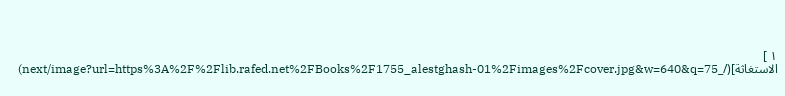١ ] الاستغاثة](/_next/image?url=https%3A%2F%2Flib.rafed.net%2FBooks%2F1755_alestghash-01%2Fimages%2Fcover.jpg&w=640&q=75)